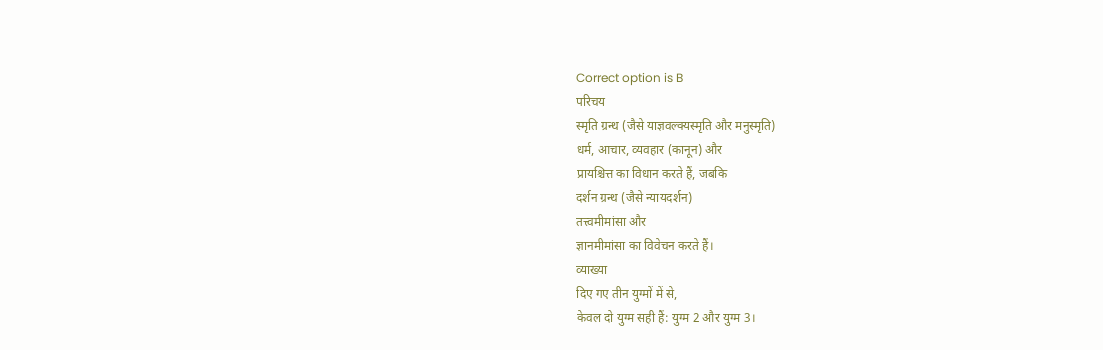Correct option is B
परिचय
स्मृति ग्रन्थ (जैसे याज्ञवल्क्यस्मृति और मनुस्मृति)
धर्म, आचार, व्यवहार (कानून) और
प्रायश्चित्त का विधान करते हैं, जबकि
दर्शन ग्रन्थ (जैसे न्यायदर्शन)
तत्त्वमीमांसा और
ज्ञानमीमांसा का विवेचन करते हैं।
व्याख्या
दिए गए तीन युग्मों में से,
केवल दो युग्म सही हैं: युग्म 2 और युग्म 3।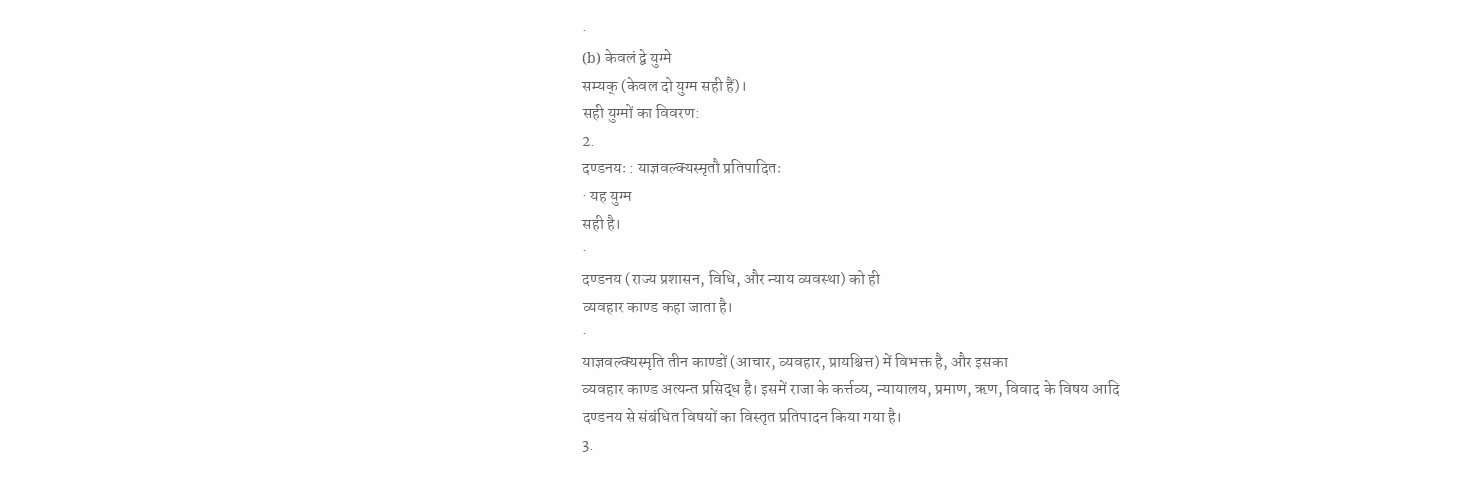·
(b) केवलं द्वे युग्मे
सम्यक् (केवल दो युग्म सही हैं)।
सही युग्मों का विवरण:
2.
दण्डनयः : याज्ञवल्क्यस्मृतौ प्रतिपादितः
· यह युग्म
सही है।
·
दण्डनय (राज्य प्रशासन, विधि, और न्याय व्यवस्था) को ही
व्यवहार काण्ड कहा जाता है।
·
याज्ञवल्क्यस्मृति तीन काण्डों (आचार, व्यवहार, प्रायश्चित्त) में विभक्त है, और इसका
व्यवहार काण्ड अत्यन्त प्रसिद्ध है। इसमें राजा के कर्त्तव्य, न्यायालय, प्रमाण, ऋण, विवाद के विषय आदि
दण्डनय से संबंधित विषयों का विस्तृत प्रतिपादन किया गया है।
3.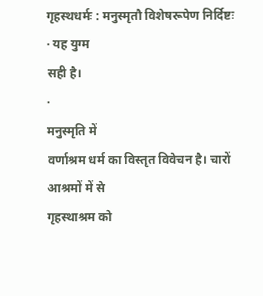गृहस्थधर्मः : मनुस्मृतौ विशेषरूपेण निर्दिष्टः
· यह युग्म
सही है।
·
मनुस्मृति में
वर्णाश्रम धर्म का विस्तृत विवेचन है। चारों आश्रमों में से
गृहस्थाश्रम को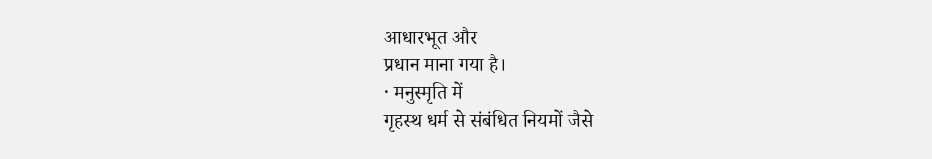आधारभूत और
प्रधान माना गया है।
· मनुस्मृति में
गृहस्थ धर्म से संबंधित नियमों जैसे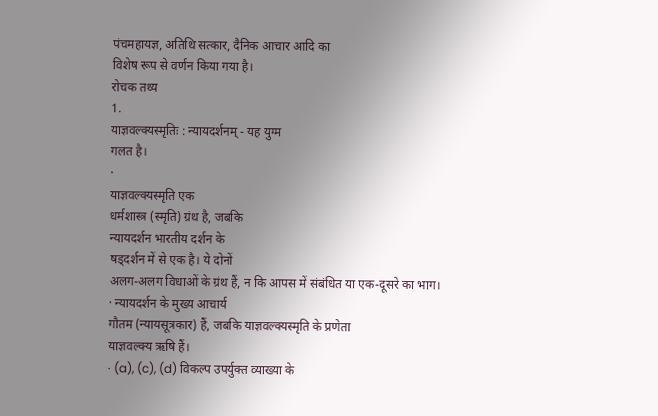पंचमहायज्ञ, अतिथि सत्कार, दैनिक आचार आदि का
विशेष रूप से वर्णन किया गया है।
रोचक तथ्य
1.
याज्ञवल्क्यस्मृतिः : न्यायदर्शनम् - यह युग्म
गलत है।
·
याज्ञवल्क्यस्मृति एक
धर्मशास्त्र (स्मृति) ग्रंथ है, जबकि
न्यायदर्शन भारतीय दर्शन के
षड्दर्शन में से एक है। ये दोनों
अलग-अलग विधाओं के ग्रंथ हैं, न कि आपस में संबंधित या एक-दूसरे का भाग।
· न्यायदर्शन के मुख्य आचार्य
गौतम (न्यायसूत्रकार) हैं, जबकि याज्ञवल्क्यस्मृति के प्रणेता
याज्ञवल्क्य ऋषि हैं।
· (a), (c), (d) विकल्प उपर्युक्त व्याख्या के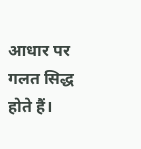आधार पर गलत सिद्ध होते हैं।